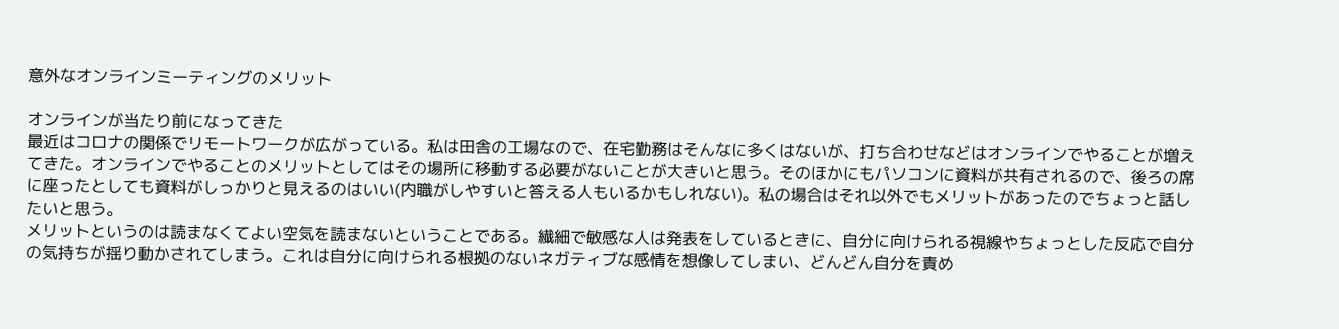意外なオンラインミーティングのメリット

オンラインが当たり前になってきた
最近はコロナの関係でリモートワークが広がっている。私は田舎の工場なので、在宅勤務はそんなに多くはないが、打ち合わせなどはオンラインでやることが増えてきた。オンラインでやることのメリットとしてはその場所に移動する必要がないことが大きいと思う。そのほかにもパソコンに資料が共有されるので、後ろの席に座ったとしても資料がしっかりと見えるのはいい(内職がしやすいと答える人もいるかもしれない)。私の場合はそれ以外でもメリットがあったのでちょっと話したいと思う。
メリットというのは読まなくてよい空気を読まないということである。繊細で敏感な人は発表をしているときに、自分に向けられる視線やちょっとした反応で自分の気持ちが揺り動かされてしまう。これは自分に向けられる根拠のないネガティブな感情を想像してしまい、どんどん自分を責め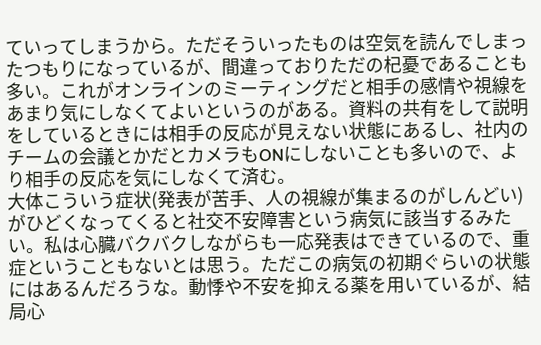ていってしまうから。ただそういったものは空気を読んでしまったつもりになっているが、間違っておりただの杞憂であることも多い。これがオンラインのミーティングだと相手の感情や視線をあまり気にしなくてよいというのがある。資料の共有をして説明をしているときには相手の反応が見えない状態にあるし、社内のチームの会議とかだとカメラもONにしないことも多いので、より相手の反応を気にしなくて済む。
大体こういう症状(発表が苦手、人の視線が集まるのがしんどい)がひどくなってくると社交不安障害という病気に該当するみたい。私は心臓バクバクしながらも一応発表はできているので、重症ということもないとは思う。ただこの病気の初期ぐらいの状態にはあるんだろうな。動悸や不安を抑える薬を用いているが、結局心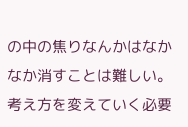の中の焦りなんかはなかなか消すことは難しい。考え方を変えていく必要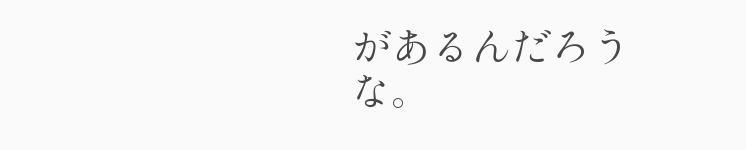があるんだろうな。